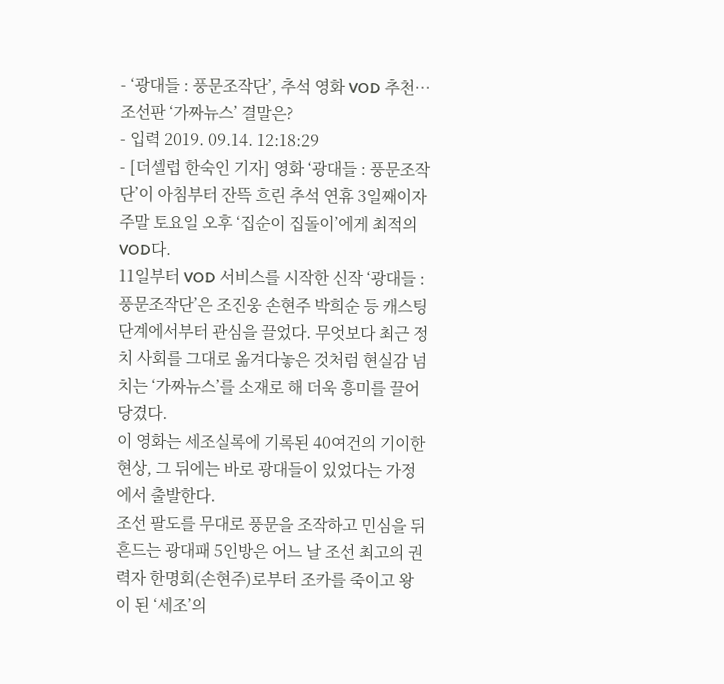- ‘광대들 : 풍문조작단’, 추석 영화 VOD 추천…조선판 ‘가짜뉴스’ 결말은?
- 입력 2019. 09.14. 12:18:29
- [더셀럽 한숙인 기자] 영화 ‘광대들 : 풍문조작단’이 아침부터 잔뜩 흐린 추석 연휴 3일째이자 주말 토요일 오후 ‘집순이 집돌이’에게 최적의 VOD다.
11일부터 VOD 서비스를 시작한 신작 ‘광대들 : 풍문조작단’은 조진웅 손현주 박희순 등 캐스팅 단계에서부터 관심을 끌었다. 무엇보다 최근 정치 사회를 그대로 옮겨다놓은 것처럼 현실감 넘치는 ‘가짜뉴스’를 소재로 해 더욱 흥미를 끌어당겼다.
이 영화는 세조실록에 기록된 40여건의 기이한 현상, 그 뒤에는 바로 광대들이 있었다는 가정에서 출발한다.
조선 팔도를 무대로 풍문을 조작하고 민심을 뒤흔드는 광대패 5인방은 어느 날 조선 최고의 권력자 한명회(손현주)로부터 조카를 죽이고 왕이 된 ‘세조’의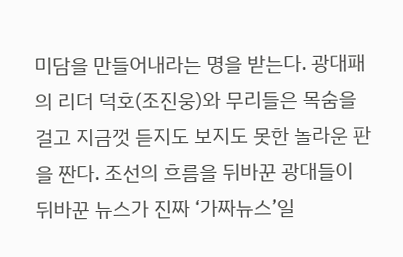미담을 만들어내라는 명을 받는다. 광대패의 리더 덕호(조진웅)와 무리들은 목숨을 걸고 지금껏 듣지도 보지도 못한 놀라운 판을 짠다. 조선의 흐름을 뒤바꾼 광대들이 뒤바꾼 뉴스가 진짜 ‘가짜뉴스’일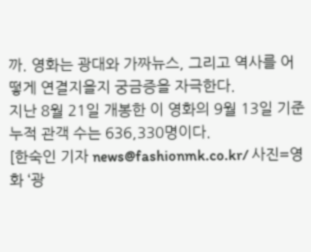까. 영화는 광대와 가짜뉴스, 그리고 역사를 어떻게 연결지을지 궁금증을 자극한다.
지난 8월 21일 개봉한 이 영화의 9월 13일 기준 누적 관객 수는 636,330명이다.
[한숙인 기자 news@fashionmk.co.kr/ 사진=영화 ‘광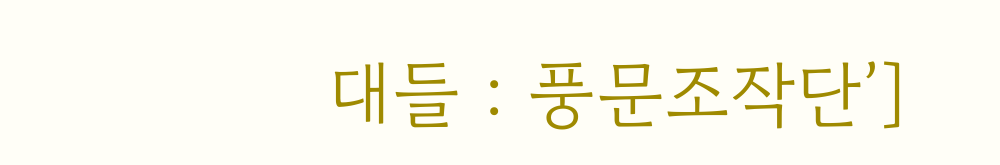대들 : 풍문조작단’]